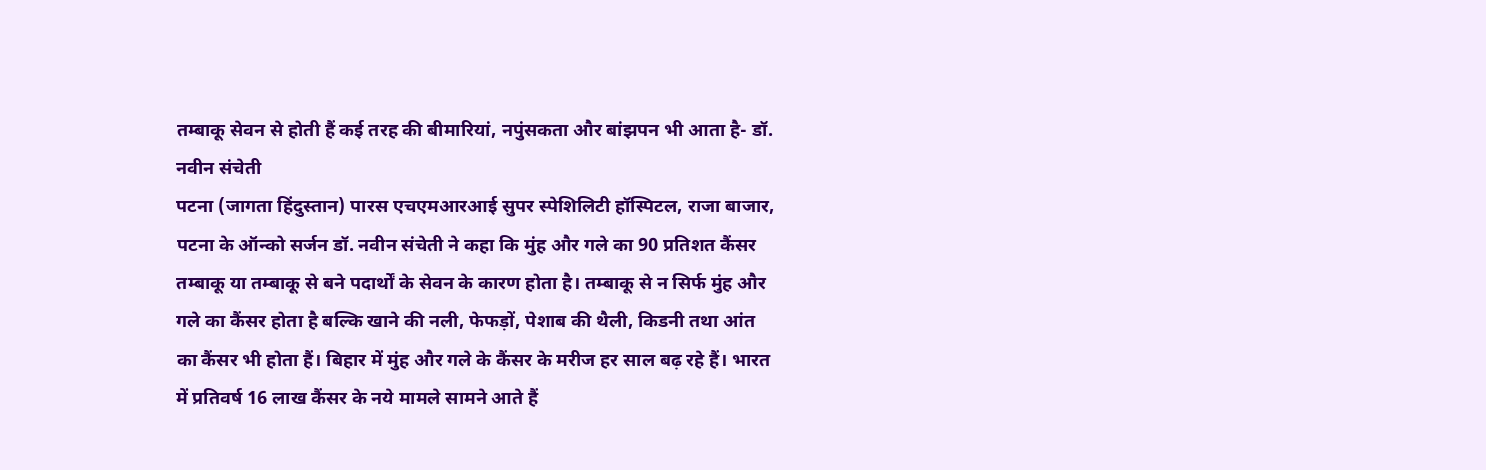तम्बाकू सेवन से होती हैं कई तरह की बीमारियां, नपुंसकता और बांझपन भी आता है- डॉ. नवीन संचेती
पटना (जागता हिंदुस्तान) पारस एचएमआरआई सुपर स्पेशिलिटी हॉस्पिटल, राजा बाजार, पटना के ऑन्को सर्जन डॉ. नवीन संचेती ने कहा कि मुंह और गले का 90 प्रतिशत कैंसर तम्बाकू या तम्बाकू से बने पदार्थों के सेवन के कारण होता है। तम्बाकू से न सिर्फ मुंह और गले का कैंसर होता है बल्कि खाने की नली, फेफड़ों, पेशाब की थैली, किडनी तथा आंत का कैंसर भी होता हैं। बिहार में मुंह और गले के कैंसर के मरीज हर साल बढ़ रहे हैं। भारत में प्रतिवर्ष 16 लाख कैंसर के नये मामले सामने आते हैं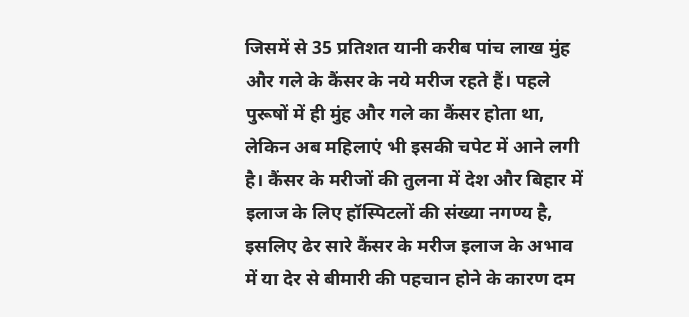जिसमें से 35 प्रतिशत यानी करीब पांच लाख मुंह और गले के कैंसर के नये मरीज रहते हैं। पहले पुरूषों में ही मुंह और गले का कैंसर होता था, लेकिन अब महिलाएं भी इसकी चपेट में आने लगी है। कैंसर के मरीजों की तुलना में देश और बिहार में इलाज के लिए हॉस्पिटलों की संख्या नगण्य है, इसलिए ढेर सारे कैंसर के मरीज इलाज के अभाव में या देर से बीमारी की पहचान होने के कारण दम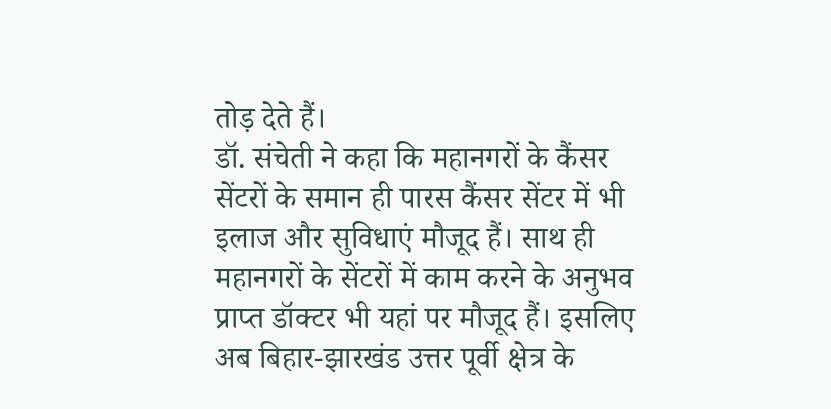तोड़ देते हैं।
डॉ. संचेती ने कहा कि महानगरों के कैंसर सेंटरों के समान ही पारस कैंसर सेंटर में भी इलाज और सुविधाएं मौजूद हैं। साथ ही महानगरों के सेंटरों में काम करने के अनुभव प्राप्त डॉक्टर भी यहां पर मौजूद हैं। इसलिए अब बिहार-झारखंड उत्तर पूर्वी क्षेत्र के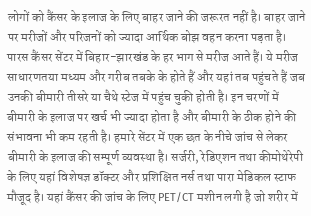लोगों को कैंसर के इलाज के लिए बाहर जाने की जरूरत नहीं है। बाहर जाने पर मरीजों और परिजनों को ज्यादा आर्थिक बोझ वहन करना पड़ता है। पारस कैंसर सेंटर में बिहार-झारखंड के हर भाग से मरीज आते हैं। ये मरीज साधारणतया मध्यम और गरीब तबके के होते हैं और यहां तब पहुंचते हैं जब उनकी बीमारी तीसरे या चैथे स्टेज में पहुंच चुकी होती है। इन चरणों में बीमारी के इलाज पर खर्च भी ज्यादा होता है और बीमारी के ठीक होने की संभावना भी कम रहती है। हमारे सेंटर में एक छत के नीचे जांच से लेकर बीमारी के इलाज की सम्पूर्ण व्यवस्था है। सर्जरी, रेडिएशन तथा कीमोथेरेपी के लिए यहां विशेषज्ञ डॉक्टर और प्रशिक्षित नर्स तथा पारा मेडिकल स्टाफ मौजूद है। यहां कैंसर की जांच के लिए PET/CT मशीन लगी है जो शरीर में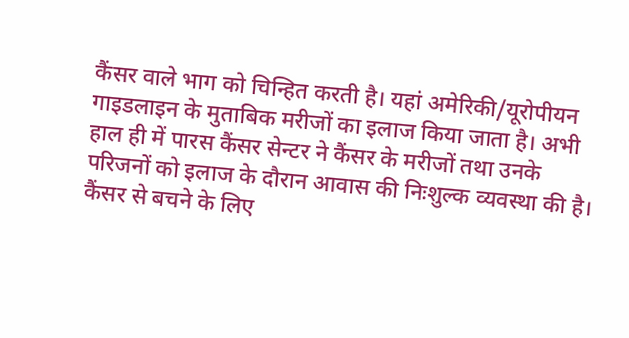कैंसर वाले भाग को चिन्हित करती है। यहां अमेरिकी/यूरोपीयन गाइडलाइन के मुताबिक मरीजों का इलाज किया जाता है। अभी हाल ही में पारस कैंसर सेन्टर ने कैंसर के मरीजों तथा उनके परिजनों को इलाज के दौरान आवास की निःशुल्क व्यवस्था की है।
कैंसर से बचने के लिए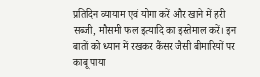प्रतिदिन व्यायाम एवं योगा करें और खाने में हरी सब्जी, मौसमी फल इत्यादि का इस्तेमाल करें। इन बातों को ध्यान में रखकर कैंसर जैसी बीमारियों पर काबू पाया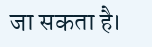जा सकता है।